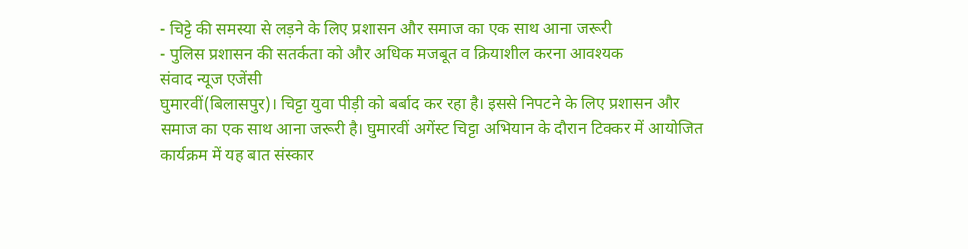- चिट्टे की समस्या से लड़ने के लिए प्रशासन और समाज का एक साथ आना जरूरी
- पुलिस प्रशासन की सतर्कता को और अधिक मजबूत व क्रियाशील करना आवश्यक
संवाद न्यूज एजेंसी
घुमारवीं(बिलासपुर)। चिट्टा युवा पीड़ी को बर्बाद कर रहा है। इससे निपटने के लिए प्रशासन और समाज का एक साथ आना जरूरी है। घुमारवीं अगेंस्ट चिट्टा अभियान के दौरान टिक्कर में आयोजित कार्यक्रम में यह बात संस्कार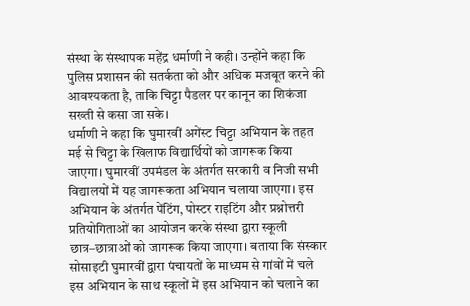संस्था के संस्थापक महेंद्र धर्माणी ने कही। उन्होंने कहा कि पुलिस प्रशासन की सतर्कता को और अधिक मजबूत करने की आवश्यकता है, ताकि चिट्टा पैडलर पर कानून का शिकंजा सख्ती से कसा जा सके।
धर्माणी ने कहा कि घुमारवीं अगेंस्ट चिट्टा अभियान के तहत मई से चिट्टा के खिलाफ विद्यार्थियों को जागरूक किया जाएगा। घुमारवीं उपमंडल के अंतर्गत सरकारी व निजी सभी विद्यालयों में यह जागरूकता अभियान चलाया जाएगा। इस अभियान के अंतर्गत पेंटिंग, पोस्टर राइटिंग और प्रश्नोत्तरी प्रतियोगिताओं का आयोजन करके संस्था द्वारा स्कूली छात्र–छात्राओं को जागरूक किया जाएगा। बताया कि संस्कार सोसाइटी घुमारवीं द्वारा पंचायतों के माध्यम से गांवों में चले इस अभियान के साथ स्कूलों में इस अभियान को चलाने का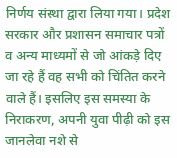निर्णय संस्था द्वारा लिया गया। प्रदेश सरकार और प्रशासन समाचार पत्रों व अन्य माध्यमों से जो आंकड़े दिए जा रहे हैं वह सभी को चिंतित करने वाले हैं। इसलिए इस समस्या के निराकरण, अपनी युवा पीढ़ी को इस जानलेवा नशे से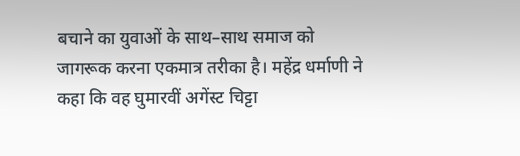बचाने का युवाओं के साथ–साथ समाज को जागरूक करना एकमात्र तरीका है। महेंद्र धर्माणी ने कहा कि वह घुमारवीं अगेंस्ट चिट्टा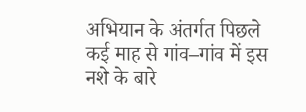अभियान के अंतर्गत पिछले कई माह से गांव–गांव में इस नशे के बारे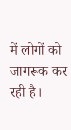में लोगों को जागरूक कर रही है।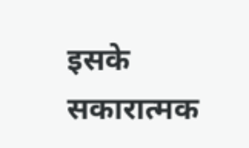इसके सकारात्मक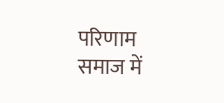परिणाम समाज में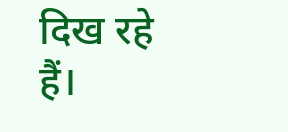दिख रहे हैं।